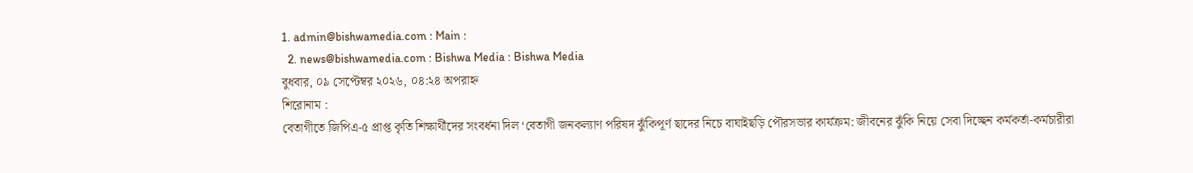1. admin@bishwamedia.com : Main :
  2. news@bishwamedia.com : Bishwa Media : Bishwa Media
বুধবার, ০৯ সেপ্টেম্বর ২০২৬, ০৪:২৪ অপরাহ্ন
শিরোনাম :
বেতাগীতে জিপিএ-৫ প্রাপ্ত কৃতি শিক্ষার্থীদের সংবর্ধনা দিল ‘বেতাগী জনকল্যাণ পরিষদ ঝুঁকিপূর্ণ ছাদের নিচে বাঘাইছড়ি পৌরসভার কার্যক্রম: জীবনের ঝুঁকি নিয়ে সেবা দিচ্ছেন কর্মকর্তা-কর্মচারীরা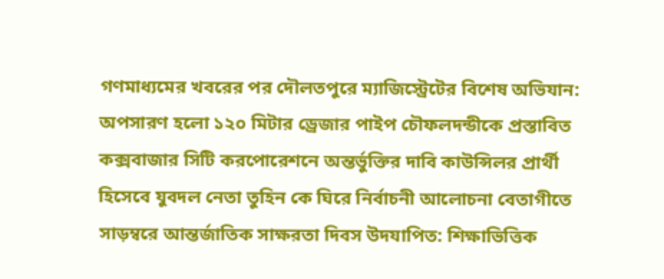গণমাধ্যমের খবরের পর দৌলতপুরে ম্যাজিস্ট্রেটের বিশেষ অভিযান: অপসারণ হলো ১২০ মিটার ড্রেজার পাইপ চৌফলদন্ডীকে প্রস্তাবিত কক্সবাজার সিটি করপোরেশনে অন্তর্ভুক্তির দাবি কাউন্সিলর প্রার্থী হিসেবে যুবদল নেতা তুহিন কে ঘিরে নির্বাচনী আলোচনা বেতাগীতে সাড়ম্বরে আন্তর্জাতিক সাক্ষরতা দিবস উদযাপিত: শিক্ষাভিত্তিক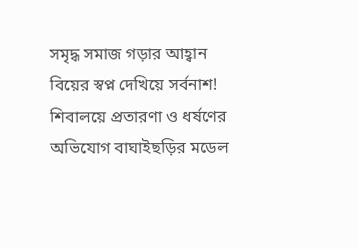সমৃদ্ধ সমাজ গড়ার আহ্বান বিয়ের স্বপ্ন দেখিয়ে সর্বনাশ! শিবালয়ে প্রতারণা ও ধর্ষণের অভিযোগ বাঘাইছড়ির মডেল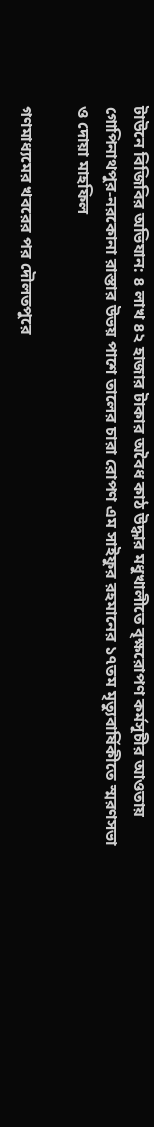টাউনে বিজিবির অভিযান: ৪ লাখ ৪২ হাজার টাকার অবৈধ কাঠ উদ্ধার মধুখালীতে বৃক্ষরোপণ কর্মসূচীর আওতায় গোপিনাথপুর-নরকোনা রাস্তার উভয় পাশে তালের চারা রোপণ এম সাইফুর রহমানের ১৭তম মৃত্যুবার্ষিকীতে স্মরণসভা ও দোয়া মাহফিল

গণমাধ্যমের খবরের পর দৌলতপুরে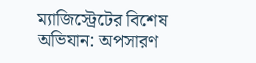ম্যাজিস্ট্রেটের বিশেষ অভিযান: অপসারণ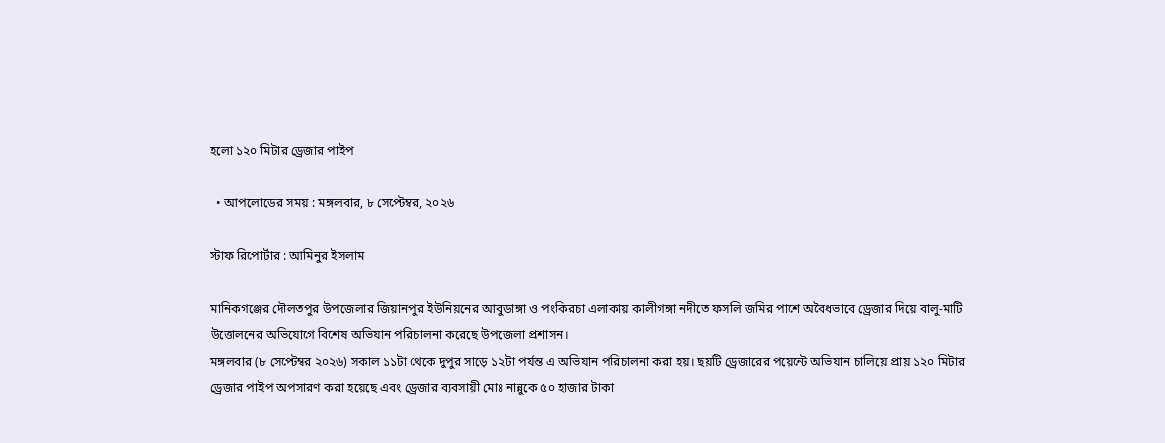হলো ১২০ মিটার ড্রেজার পাইপ

  • আপলোডের সময় : মঙ্গলবার, ৮ সেপ্টেম্বর, ২০২৬

স্টাফ রিপোর্টার : আমিনুর ইসলাম

মানিকগঞ্জের দৌলতপুর উপজেলার জিয়ানপুর ইউনিয়নের আবুডাঙ্গা ও পংকিরচা এলাকায় কালীগঙ্গা নদীতে ফসলি জমির পাশে অবৈধভাবে ড্রেজার দিয়ে বালু-মাটি উত্তোলনের অভিযোগে বিশেষ অভিযান পরিচালনা করেছে উপজেলা প্রশাসন।
মঙ্গলবার (৮ সেপ্টেম্বর ২০২৬) সকাল ১১টা থেকে দুপুর সাড়ে ১২টা পর্যন্ত এ অভিযান পরিচালনা করা হয়। ছয়টি ড্রেজারের পয়েন্টে অভিযান চালিয়ে প্রায় ১২০ মিটার ড্রেজার পাইপ অপসারণ করা হয়েছে এবং ড্রেজার ব্যবসায়ী মোঃ নান্নুকে ৫০ হাজার টাকা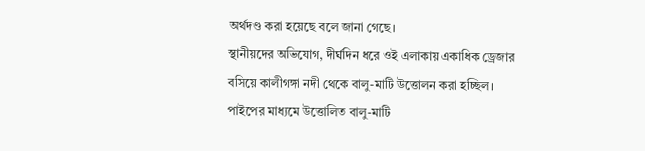অর্থদণ্ড করা হয়েছে বলে জানা গেছে।
স্থানীয়দের অভিযোগ, দীর্ঘদিন ধরে ওই এলাকায় একাধিক ড্রেজার বসিয়ে কালীগঙ্গা নদী থেকে বালু-মাটি উত্তোলন করা হচ্ছিল। পাইপের মাধ্যমে উত্তোলিত বালু-মাটি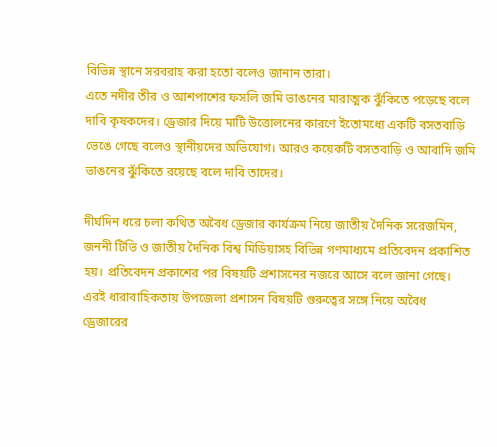বিভিন্ন স্থানে সরবরাহ করা হতো বলেও জানান তারা।
এতে নদীর তীর ও আশপাশের ফসলি জমি ভাঙনের মারাত্মক ঝুঁকিতে পড়েছে বলে দাবি কৃষকদের। ড্রেজার দিয়ে মাটি উত্তোলনের কারণে ইতোমধ্যে একটি বসতবাড়ি ভেঙে গেছে বলেও স্থানীয়দের অভিযোগ। আরও কয়েকটি বসতবাড়ি ও আবাদি জমি ভাঙনের ঝুঁকিতে রয়েছে বলে দাবি তাদের।

দীর্ঘদিন ধরে চলা কথিত অবৈধ ড্রেজার কার্যক্রম নিয়ে জাতীয় দৈনিক সরেজমিন, জননী টিভি ও জাতীয় দৈনিক বিশ্ব মিডিয়াসহ বিভিন্ন গণমাধ্যমে প্রতিবেদন প্রকাশিত হয়। প্রতিবেদন প্রকাশের পর বিষয়টি প্রশাসনের নজরে আসে বলে জানা গেছে।
এরই ধারাবাহিকতায় উপজেলা প্রশাসন বিষয়টি গুরুত্বের সঙ্গে নিয়ে অবৈধ ড্রেজারের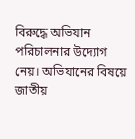বিরুদ্ধে অভিযান পরিচালনার উদ্যোগ নেয়। অভিযানের বিষয়ে জাতীয়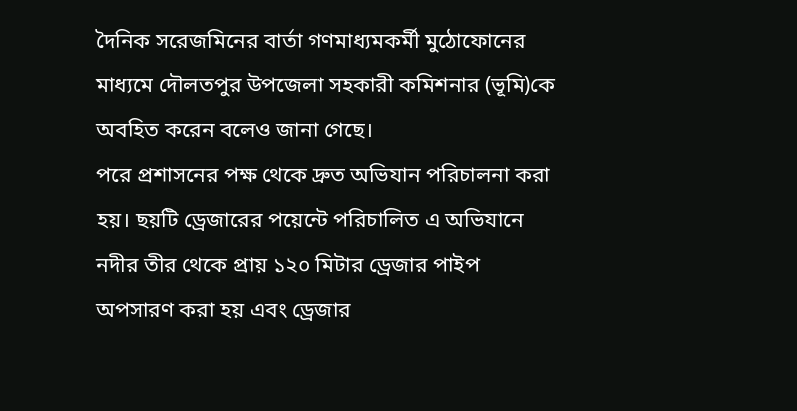দৈনিক সরেজমিনের বার্তা গণমাধ্যমকর্মী মুঠোফোনের মাধ্যমে দৌলতপুর উপজেলা সহকারী কমিশনার (ভূমি)কে অবহিত করেন বলেও জানা গেছে।
পরে প্রশাসনের পক্ষ থেকে দ্রুত অভিযান পরিচালনা করা হয়। ছয়টি ড্রেজারের পয়েন্টে পরিচালিত এ অভিযানে নদীর তীর থেকে প্রায় ১২০ মিটার ড্রেজার পাইপ অপসারণ করা হয় এবং ড্রেজার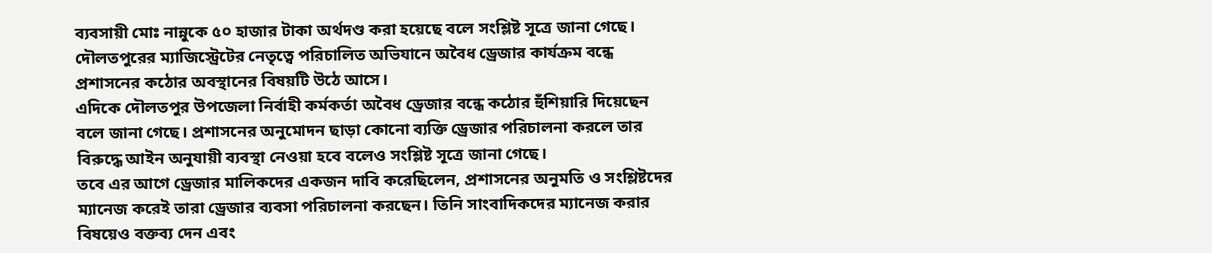ব্যবসায়ী মোঃ নান্নুকে ৫০ হাজার টাকা অর্থদণ্ড করা হয়েছে বলে সংশ্লিষ্ট সূত্রে জানা গেছে।
দৌলতপুরের ম্যাজিস্ট্রেটের নেতৃত্বে পরিচালিত অভিযানে অবৈধ ড্রেজার কার্যক্রম বন্ধে প্রশাসনের কঠোর অবস্থানের বিষয়টি উঠে আসে।
এদিকে দৌলতপুর উপজেলা নির্বাহী কর্মকর্তা অবৈধ ড্রেজার বন্ধে কঠোর হুঁশিয়ারি দিয়েছেন বলে জানা গেছে। প্রশাসনের অনুমোদন ছাড়া কোনো ব্যক্তি ড্রেজার পরিচালনা করলে তার বিরুদ্ধে আইন অনুযায়ী ব্যবস্থা নেওয়া হবে বলেও সংশ্লিষ্ট সূত্রে জানা গেছে।
তবে এর আগে ড্রেজার মালিকদের একজন দাবি করেছিলেন, প্রশাসনের অনুমতি ও সংশ্লিষ্টদের ম্যানেজ করেই তারা ড্রেজার ব্যবসা পরিচালনা করছেন। তিনি সাংবাদিকদের ম্যানেজ করার বিষয়েও বক্তব্য দেন এবং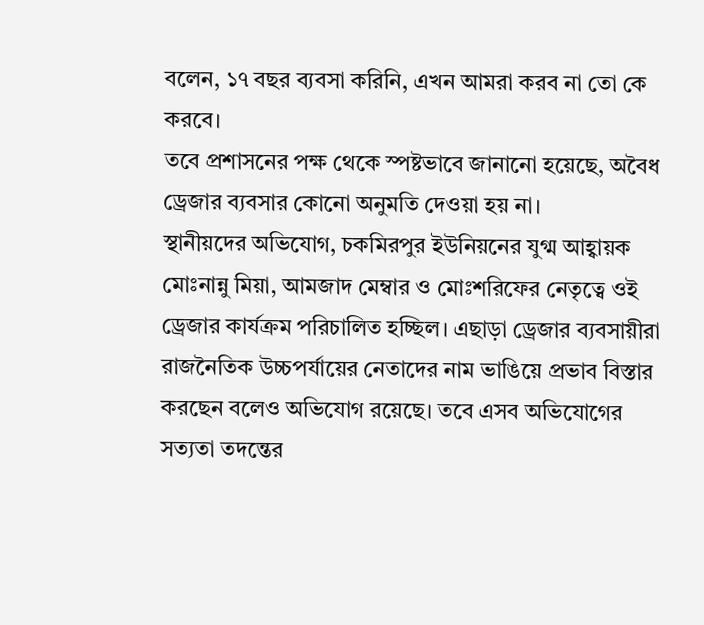বলেন, ১৭ বছর ব্যবসা করিনি, এখন আমরা করব না তো কে করবে।
তবে প্রশাসনের পক্ষ থেকে স্পষ্টভাবে জানানো হয়েছে, অবৈধ ড্রেজার ব্যবসার কোনো অনুমতি দেওয়া হয় না।
স্থানীয়দের অভিযোগ, চকমিরপুর ইউনিয়নের যুগ্ম আহ্বায়ক মোঃনান্নু মিয়া, আমজাদ মেম্বার ও মোঃশরিফের নেতৃত্বে ওই ড্রেজার কার্যক্রম পরিচালিত হচ্ছিল। এছাড়া ড্রেজার ব্যবসায়ীরা রাজনৈতিক উচ্চপর্যায়ের নেতাদের নাম ভাঙিয়ে প্রভাব বিস্তার করছেন বলেও অভিযোগ রয়েছে। তবে এসব অভিযোগের সত্যতা তদন্তের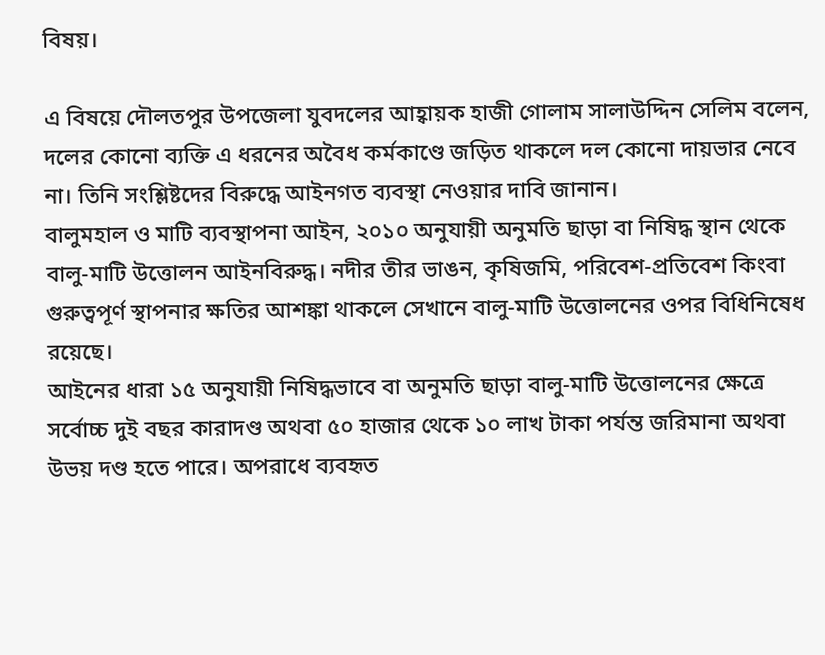বিষয়।

এ বিষয়ে দৌলতপুর উপজেলা যুবদলের আহ্বায়ক হাজী গোলাম সালাউদ্দিন সেলিম বলেন, দলের কোনো ব্যক্তি এ ধরনের অবৈধ কর্মকাণ্ডে জড়িত থাকলে দল কোনো দায়ভার নেবে না। তিনি সংশ্লিষ্টদের বিরুদ্ধে আইনগত ব্যবস্থা নেওয়ার দাবি জানান।
বালুমহাল ও মাটি ব্যবস্থাপনা আইন, ২০১০ অনুযায়ী অনুমতি ছাড়া বা নিষিদ্ধ স্থান থেকে বালু-মাটি উত্তোলন আইনবিরুদ্ধ। নদীর তীর ভাঙন, কৃষিজমি, পরিবেশ-প্রতিবেশ কিংবা গুরুত্বপূর্ণ স্থাপনার ক্ষতির আশঙ্কা থাকলে সেখানে বালু-মাটি উত্তোলনের ওপর বিধিনিষেধ রয়েছে।
আইনের ধারা ১৫ অনুযায়ী নিষিদ্ধভাবে বা অনুমতি ছাড়া বালু-মাটি উত্তোলনের ক্ষেত্রে সর্বোচ্চ দুই বছর কারাদণ্ড অথবা ৫০ হাজার থেকে ১০ লাখ টাকা পর্যন্ত জরিমানা অথবা উভয় দণ্ড হতে পারে। অপরাধে ব্যবহৃত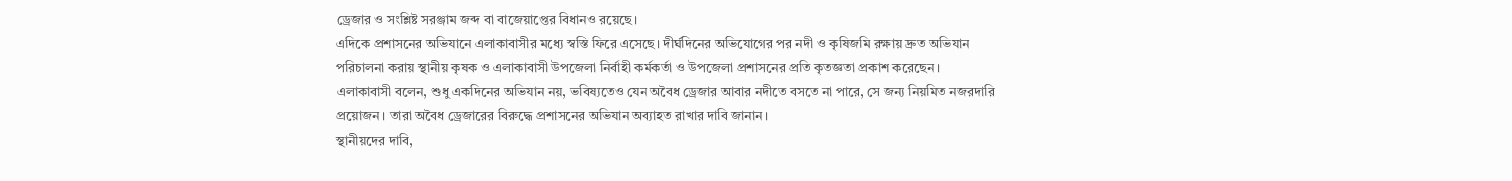ড্রেজার ও সংশ্লিষ্ট সরঞ্জাম জব্দ বা বাজেয়াপ্তের বিধানও রয়েছে।
এদিকে প্রশাসনের অভিযানে এলাকাবাসীর মধ্যে স্বস্তি ফিরে এসেছে। দীর্ঘদিনের অভিযোগের পর নদী ও কৃষিজমি রক্ষায় দ্রুত অভিযান পরিচালনা করায় স্থানীয় কৃষক ও এলাকাবাসী উপজেলা নির্বাহী কর্মকর্তা ও উপজেলা প্রশাসনের প্রতি কৃতজ্ঞতা প্রকাশ করেছেন।
এলাকাবাসী বলেন, শুধু একদিনের অভিযান নয়, ভবিষ্যতেও যেন অবৈধ ড্রেজার আবার নদীতে বসতে না পারে, সে জন্য নিয়মিত নজরদারি প্রয়োজন। তারা অবৈধ ড্রেজারের বিরুদ্ধে প্রশাসনের অভিযান অব্যাহত রাখার দাবি জানান।
স্থানীয়দের দাবি,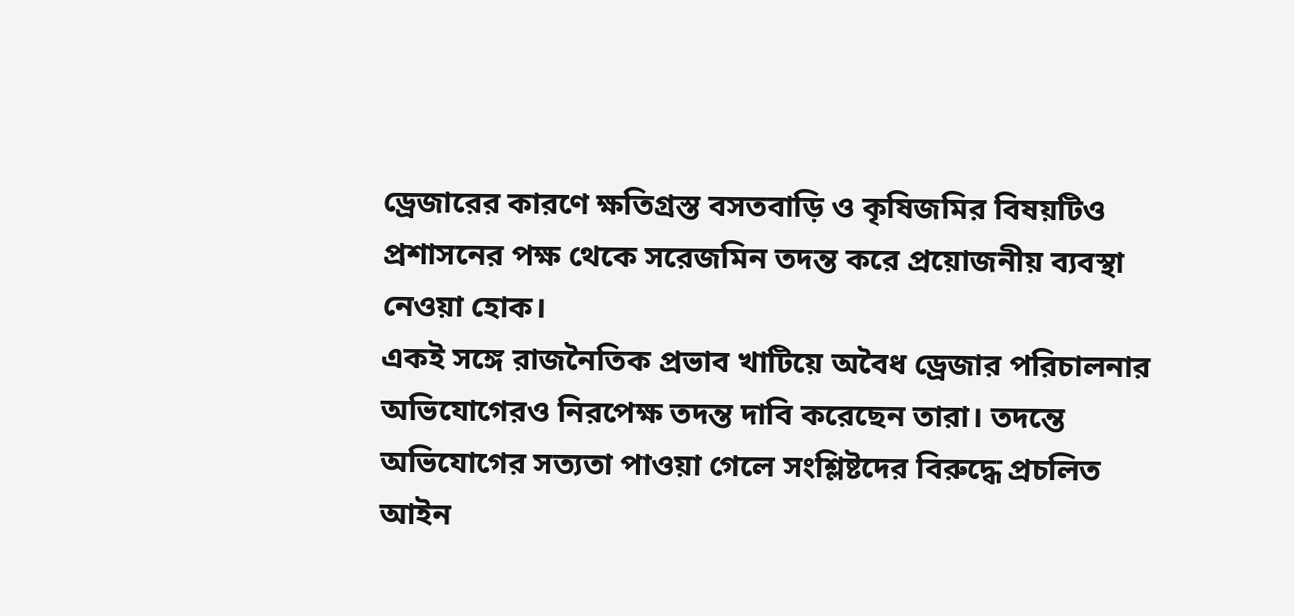ড্রেজারের কারণে ক্ষতিগ্রস্ত বসতবাড়ি ও কৃষিজমির বিষয়টিও প্রশাসনের পক্ষ থেকে সরেজমিন তদন্ত করে প্রয়োজনীয় ব্যবস্থা নেওয়া হোক।
একই সঙ্গে রাজনৈতিক প্রভাব খাটিয়ে অবৈধ ড্রেজার পরিচালনার অভিযোগেরও নিরপেক্ষ তদন্ত দাবি করেছেন তারা। তদন্তে অভিযোগের সত্যতা পাওয়া গেলে সংশ্লিষ্টদের বিরুদ্ধে প্রচলিত আইন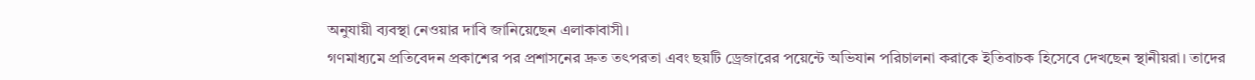অনুযায়ী ব্যবস্থা নেওয়ার দাবি জানিয়েছেন এলাকাবাসী।
গণমাধ্যমে প্রতিবেদন প্রকাশের পর প্রশাসনের দ্রুত তৎপরতা এবং ছয়টি ড্রেজারের পয়েন্টে অভিযান পরিচালনা করাকে ইতিবাচক হিসেবে দেখছেন স্থানীয়রা। তাদের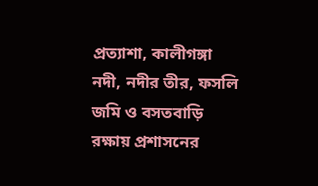প্রত্যাশা, কালীগঙ্গা নদী, নদীর তীর, ফসলি জমি ও বসতবাড়ি রক্ষায় প্রশাসনের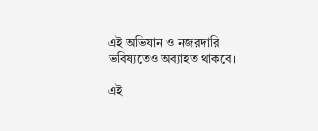এই অভিযান ও নজরদারি ভবিষ্যতেও অব্যাহত থাকবে।

এই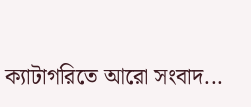ক্যাটাগরিতে আরো সংবাদ...